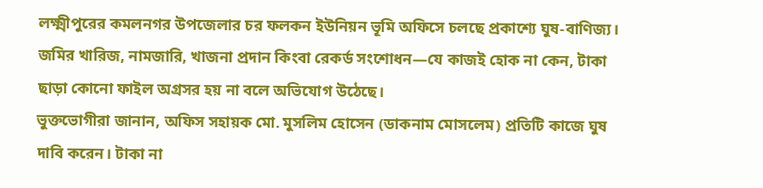লক্ষ্মীপুরের কমলনগর উপজেলার চর ফলকন ইউনিয়ন ভূমি অফিসে চলছে প্রকাশ্যে ঘুষ-বাণিজ্য। জমির খারিজ, নামজারি, খাজনা প্রদান কিংবা রেকর্ড সংশোধন—যে কাজই হোক না কেন, টাকা ছাড়া কোনো ফাইল অগ্রসর হয় না বলে অভিযোগ উঠেছে।
ভুক্তভোগীরা জানান, অফিস সহায়ক মো. মুসলিম হোসেন (ডাকনাম মোসলেম) প্রতিটি কাজে ঘুষ দাবি করেন। টাকা না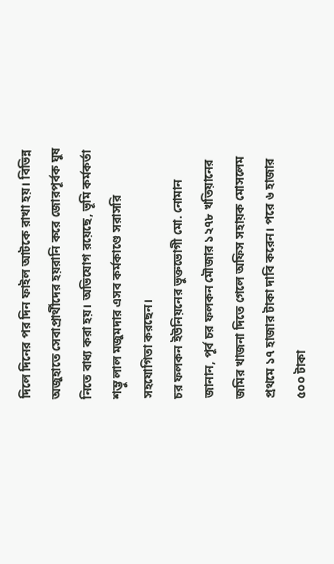দিলে দিনের পর দিন ফাইল আটকে রাখা হয়। বিভিন্ন অজুহাতে সেবাপ্রার্থীদের হয়রানি করে জোরপূর্বক ঘুষ নিতে বাধ্য করা হয়। অভিযোগ রয়েছে, ভূমি কর্মকর্তা শম্ভু লাল মজুমদার এসব কর্মকাণ্ডে সরাসরি সহযোগিতা করছেন।
চর ফলকন ইউনিয়নের ভুক্তভোগী মো. নোমান জানান, পূর্ব চর ফলকন মৌজার ১২৭৮ খতিয়ানের জমির খাজনা দিতে গেলে অফিস সহায়ক মোসলেম প্রথমে ১৭ হাজার টাকা দাবি করেন। পরে ৬ হাজার ৫০০ টাকা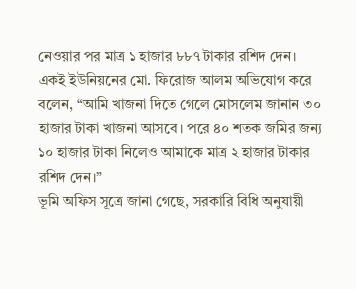নেওয়ার পর মাত্র ১ হাজার ৮৮৭ টাকার রশিদ দেন।
একই ইউনিয়নের মো. ফিরোজ আলম অভিযোগ করে বলেন, “আমি খাজনা দিতে গেলে মোসলেম জানান ৩০ হাজার টাকা খাজনা আসবে। পরে ৪০ শতক জমির জন্য ১০ হাজার টাকা নিলেও আমাকে মাত্র ২ হাজার টাকার রশিদ দেন।”
ভূমি অফিস সূত্রে জানা গেছে, সরকারি বিধি অনুযায়ী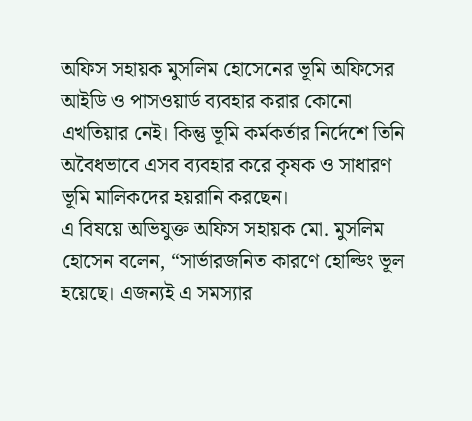অফিস সহায়ক মুসলিম হোসেনের ভূমি অফিসের আইডি ও পাসওয়ার্ড ব্যবহার করার কোনো এখতিয়ার নেই। কিন্তু ভূমি কর্মকর্তার নির্দেশে তিনি অবৈধভাবে এসব ব্যবহার করে কৃষক ও সাধারণ ভূমি মালিকদের হয়রানি করছেন।
এ বিষয়ে অভিযুক্ত অফিস সহায়ক মো. মুসলিম হোসেন বলেন, “সার্ভারজনিত কারণে হোল্ডিং ভূল হয়েছে। এজন্যই এ সমস্যার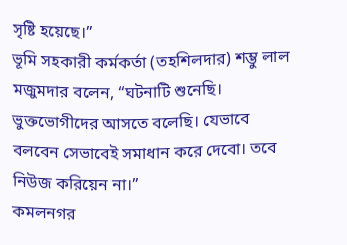সৃষ্টি হয়েছে।”
ভূমি সহকারী কর্মকর্তা (তহশিলদার) শম্ভু লাল মজুমদার বলেন, “ঘটনাটি শুনেছি। ভুক্তভোগীদের আসতে বলেছি। যেভাবে বলবেন সেভাবেই সমাধান করে দেবো। তবে নিউজ করিয়েন না।”
কমলনগর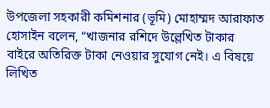উপজেলা সহকারী কমিশনার (ভূমি) মোহাম্মদ আরাফাত হোসাইন বলেন, “খাজনার রশিদে উল্লেখিত টাকার বাইরে অতিরিক্ত টাকা নেওয়ার সুযোগ নেই। এ বিষয়ে লিখিত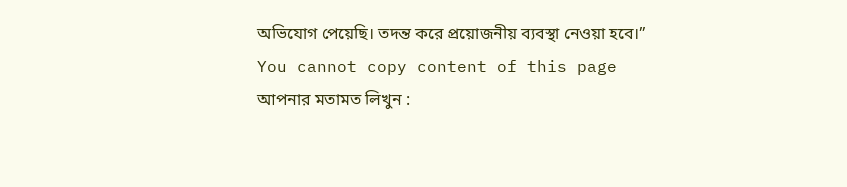অভিযোগ পেয়েছি। তদন্ত করে প্রয়োজনীয় ব্যবস্থা নেওয়া হবে।”
You cannot copy content of this page
আপনার মতামত লিখুন :